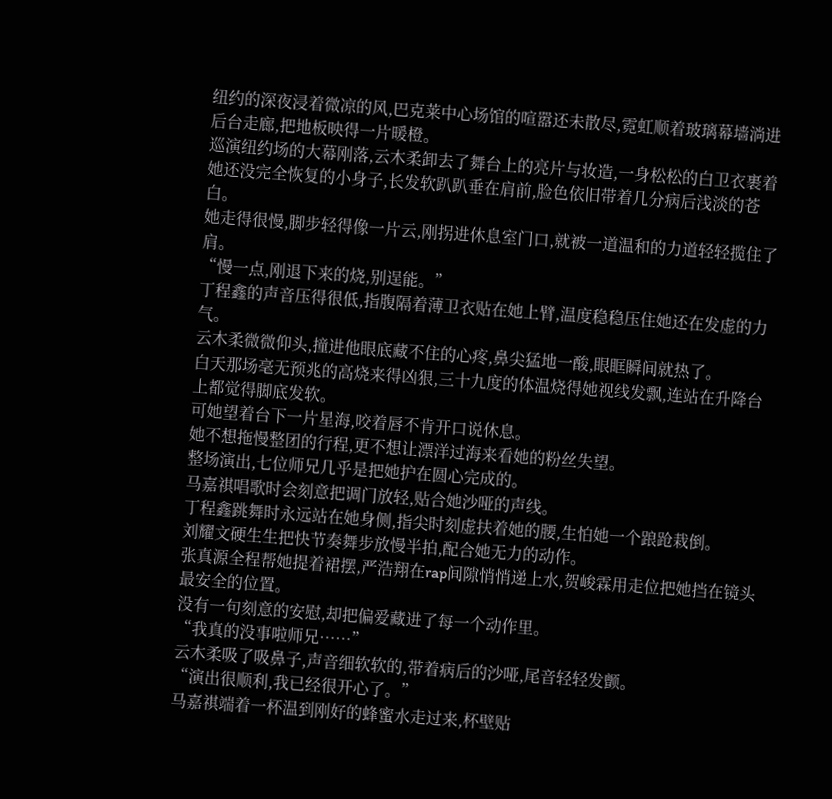纽约的深夜浸着微凉的风,巴克莱中心场馆的喧嚣还未散尽,霓虹顺着玻璃幕墙淌进后台走廊,把地板映得一片暖橙。
巡演纽约场的大幕刚落,云木柔卸去了舞台上的亮片与妆造,一身松松的白卫衣裹着她还没完全恢复的小身子,长发软趴趴垂在肩前,脸色依旧带着几分病后浅淡的苍白。
她走得很慢,脚步轻得像一片云,刚拐进休息室门口,就被一道温和的力道轻轻揽住了肩。
“慢一点,刚退下来的烧,别逞能。”
丁程鑫的声音压得很低,指腹隔着薄卫衣贴在她上臂,温度稳稳压住她还在发虚的力气。
云木柔微微仰头,撞进他眼底藏不住的心疼,鼻尖猛地一酸,眼眶瞬间就热了。
白天那场毫无预兆的高烧来得凶狠,三十九度的体温烧得她视线发飘,连站在升降台上都觉得脚底发软。
可她望着台下一片星海,咬着唇不肯开口说休息。
她不想拖慢整团的行程,更不想让漂洋过海来看她的粉丝失望。
整场演出,七位师兄几乎是把她护在圆心完成的。
马嘉祺唱歌时会刻意把调门放轻,贴合她沙哑的声线。
丁程鑫跳舞时永远站在她身侧,指尖时刻虚扶着她的腰,生怕她一个踉跄栽倒。
刘耀文硬生生把快节奏舞步放慢半拍,配合她无力的动作。
张真源全程帮她提着裙摆,严浩翔在rap间隙悄悄递上水,贺峻霖用走位把她挡在镜头最安全的位置。
没有一句刻意的安慰,却把偏爱藏进了每一个动作里。
“我真的没事啦师兄……”
云木柔吸了吸鼻子,声音细软软的,带着病后的沙哑,尾音轻轻发颤。
“演出很顺利,我已经很开心了。”
马嘉祺端着一杯温到刚好的蜂蜜水走过来,杯壁贴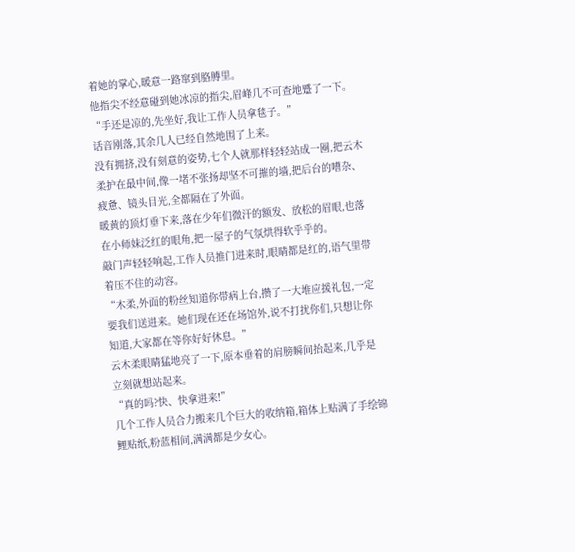着她的掌心,暖意一路窜到胳膊里。
他指尖不经意碰到她冰凉的指尖,眉峰几不可查地蹙了一下。
“手还是凉的,先坐好,我让工作人员拿毯子。”
话音刚落,其余几人已经自然地围了上来。
没有拥挤,没有刻意的姿势,七个人就那样轻轻站成一圈,把云木柔护在最中间,像一堵不张扬却坚不可摧的墙,把后台的嘈杂、疲惫、镜头目光,全都隔在了外面。
暖黄的顶灯垂下来,落在少年们微汗的额发、放松的眉眼,也落在小师妹泛红的眼角,把一屋子的气氛烘得软乎乎的。
敲门声轻轻响起,工作人员推门进来时,眼睛都是红的,语气里带着压不住的动容。
“木柔,外面的粉丝知道你带病上台,攒了一大堆应援礼包,一定要我们送进来。她们现在还在场馆外,说不打扰你们,只想让你知道,大家都在等你好好休息。”
云木柔眼睛猛地亮了一下,原本垂着的肩膀瞬间抬起来,几乎是立刻就想站起来。
“真的吗?快、快拿进来!”
几个工作人员合力搬来几个巨大的收纳箱,箱体上贴满了手绘锦鲤贴纸,粉蓝相间,满满都是少女心。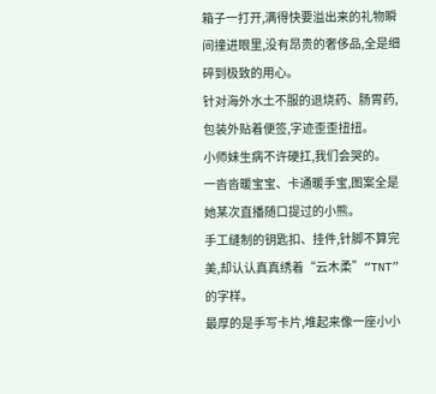箱子一打开,满得快要溢出来的礼物瞬间撞进眼里,没有昂贵的奢侈品,全是细碎到极致的用心。
针对海外水土不服的退烧药、肠胃药,包装外贴着便签,字迹歪歪扭扭。
小师妹生病不许硬扛,我们会哭的。
一沓沓暖宝宝、卡通暖手宝,图案全是她某次直播随口提过的小熊。
手工缝制的钥匙扣、挂件,针脚不算完美,却认认真真绣着“云木柔”“TNT”的字样。
最厚的是手写卡片,堆起来像一座小小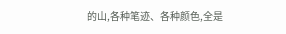的山,各种笔迹、各种颜色,全是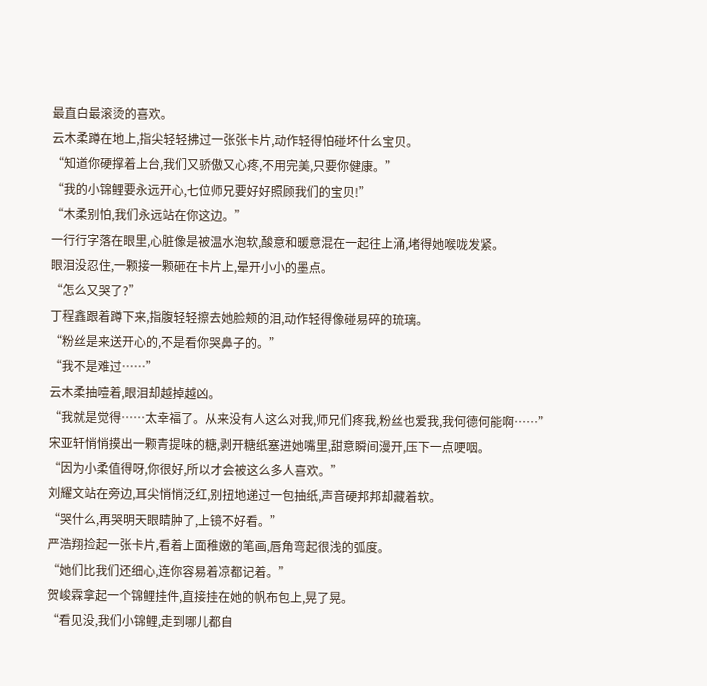最直白最滚烫的喜欢。
云木柔蹲在地上,指尖轻轻拂过一张张卡片,动作轻得怕碰坏什么宝贝。
“知道你硬撑着上台,我们又骄傲又心疼,不用完美,只要你健康。”
“我的小锦鲤要永远开心,七位师兄要好好照顾我们的宝贝!”
“木柔别怕,我们永远站在你这边。”
一行行字落在眼里,心脏像是被温水泡软,酸意和暖意混在一起往上涌,堵得她喉咙发紧。
眼泪没忍住,一颗接一颗砸在卡片上,晕开小小的墨点。
“怎么又哭了?”
丁程鑫跟着蹲下来,指腹轻轻擦去她脸颊的泪,动作轻得像碰易碎的琉璃。
“粉丝是来送开心的,不是看你哭鼻子的。”
“我不是难过……”
云木柔抽噎着,眼泪却越掉越凶。
“我就是觉得……太幸福了。从来没有人这么对我,师兄们疼我,粉丝也爱我,我何德何能啊……”
宋亚轩悄悄摸出一颗青提味的糖,剥开糖纸塞进她嘴里,甜意瞬间漫开,压下一点哽咽。
“因为小柔值得呀,你很好,所以才会被这么多人喜欢。”
刘耀文站在旁边,耳尖悄悄泛红,别扭地递过一包抽纸,声音硬邦邦却藏着软。
“哭什么,再哭明天眼睛肿了,上镜不好看。”
严浩翔捡起一张卡片,看着上面稚嫩的笔画,唇角弯起很浅的弧度。
“她们比我们还细心,连你容易着凉都记着。”
贺峻霖拿起一个锦鲤挂件,直接挂在她的帆布包上,晃了晃。
“看见没,我们小锦鲤,走到哪儿都自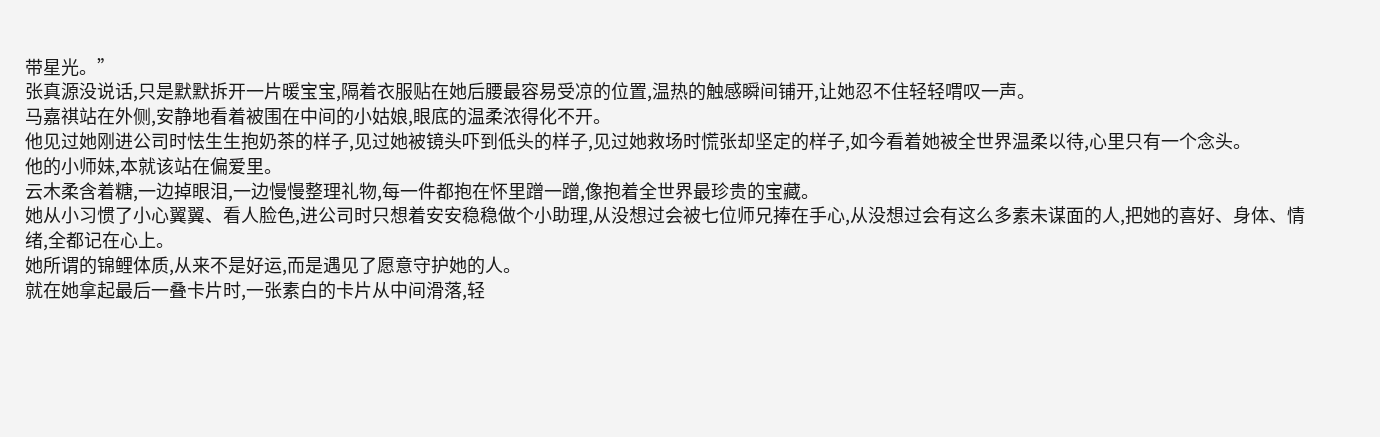带星光。”
张真源没说话,只是默默拆开一片暖宝宝,隔着衣服贴在她后腰最容易受凉的位置,温热的触感瞬间铺开,让她忍不住轻轻喟叹一声。
马嘉祺站在外侧,安静地看着被围在中间的小姑娘,眼底的温柔浓得化不开。
他见过她刚进公司时怯生生抱奶茶的样子,见过她被镜头吓到低头的样子,见过她救场时慌张却坚定的样子,如今看着她被全世界温柔以待,心里只有一个念头。
他的小师妹,本就该站在偏爱里。
云木柔含着糖,一边掉眼泪,一边慢慢整理礼物,每一件都抱在怀里蹭一蹭,像抱着全世界最珍贵的宝藏。
她从小习惯了小心翼翼、看人脸色,进公司时只想着安安稳稳做个小助理,从没想过会被七位师兄捧在手心,从没想过会有这么多素未谋面的人,把她的喜好、身体、情绪,全都记在心上。
她所谓的锦鲤体质,从来不是好运,而是遇见了愿意守护她的人。
就在她拿起最后一叠卡片时,一张素白的卡片从中间滑落,轻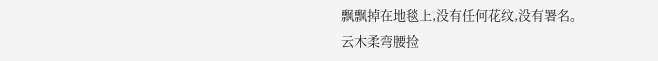飘飘掉在地毯上,没有任何花纹,没有署名。
云木柔弯腰捡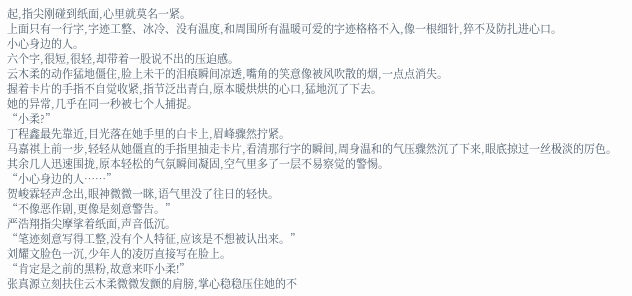起,指尖刚碰到纸面,心里就莫名一紧。
上面只有一行字,字迹工整、冰冷、没有温度,和周围所有温暖可爱的字迹格格不入,像一根细针,猝不及防扎进心口。
小心身边的人。
六个字,很短,很轻,却带着一股说不出的压迫感。
云木柔的动作猛地僵住,脸上未干的泪痕瞬间凉透,嘴角的笑意像被风吹散的烟,一点点消失。
握着卡片的手指不自觉收紧,指节泛出青白,原本暖烘烘的心口,猛地沉了下去。
她的异常,几乎在同一秒被七个人捕捉。
“小柔?”
丁程鑫最先靠近,目光落在她手里的白卡上,眉峰骤然拧紧。
马嘉祺上前一步,轻轻从她僵直的手指里抽走卡片,看清那行字的瞬间,周身温和的气压骤然沉了下来,眼底掠过一丝极淡的厉色。
其余几人迅速围拢,原本轻松的气氛瞬间凝固,空气里多了一层不易察觉的警惕。
“小心身边的人……”
贺峻霖轻声念出,眼神微微一眯,语气里没了往日的轻快。
“不像恶作剧,更像是刻意警告。”
严浩翔指尖摩挲着纸面,声音低沉。
“笔迹刻意写得工整,没有个人特征,应该是不想被认出来。”
刘耀文脸色一沉,少年人的凌厉直接写在脸上。
“肯定是之前的黑粉,故意来吓小柔!”
张真源立刻扶住云木柔微微发颤的肩膀,掌心稳稳压住她的不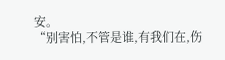安。
“别害怕,不管是谁,有我们在,伤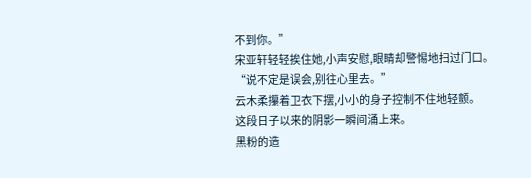不到你。”
宋亚轩轻轻挨住她,小声安慰,眼睛却警惕地扫过门口。
“说不定是误会,别往心里去。”
云木柔攥着卫衣下摆,小小的身子控制不住地轻颤。
这段日子以来的阴影一瞬间涌上来。
黑粉的造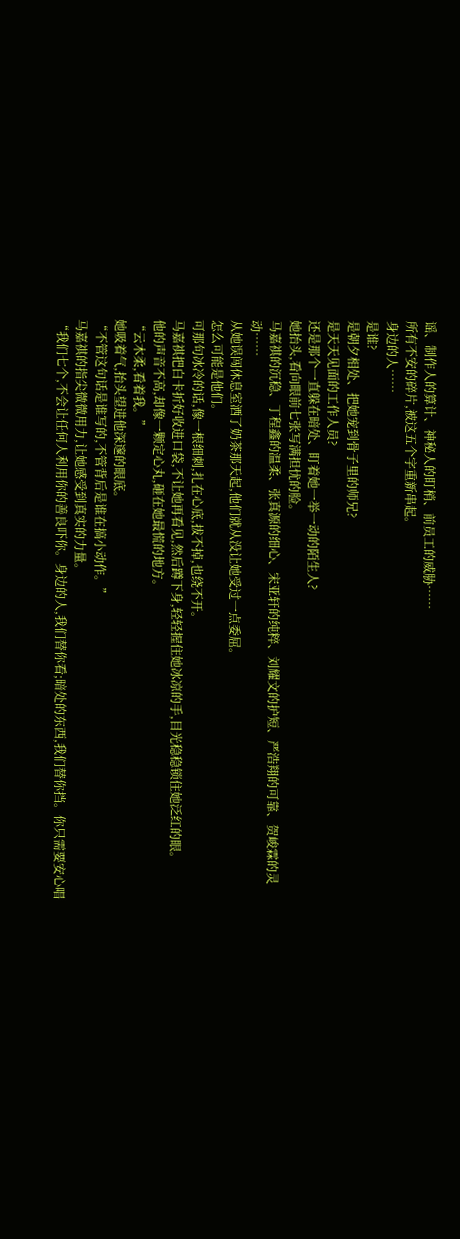谣、制作人的算计、神秘人的盯梢、前员工的威胁……
所有不安的碎片,被这五个字重新串起。
身边的人……
是谁?
是朝夕相处、把她宠到骨子里的师兄?
是天天见面的工作人员?
还是那个一直躲在暗处、盯着她一举一动的陌生人?
她抬头,看向眼前七张写满担忧的脸。
马嘉祺的沉稳、丁程鑫的温柔、张真源的细心、宋亚轩的纯粹、刘耀文的护短、严浩翔的可靠、贺峻霖的灵动……
从她误闯休息室洒了奶茶那天起,他们就从没让她受过一点委屈。
怎么可能是他们。
可那句冰冷的话,像一根细刺,扎在心底,拔不掉,也绕不开。
马嘉祺把白卡折好收进口袋,不让她再看见,然后蹲下身,轻轻握住她冰凉的手,目光稳稳锁住她泛红的眼。
他的声音不高,却像一颗定心丸,砸在她最慌的地方。
“云木柔,看着我。”
她吸着气,抬头望进他深邃的眼底。
“不管这句话是谁写的,不管背后是谁在搞小动作。”
马嘉祺的指尖微微用力,让她感受到真实的力量。
“我们七个,不会让任何人利用你的善良吓你。身边的人,我们替你看;暗处的东西,我们替你挡。你只需要安心唱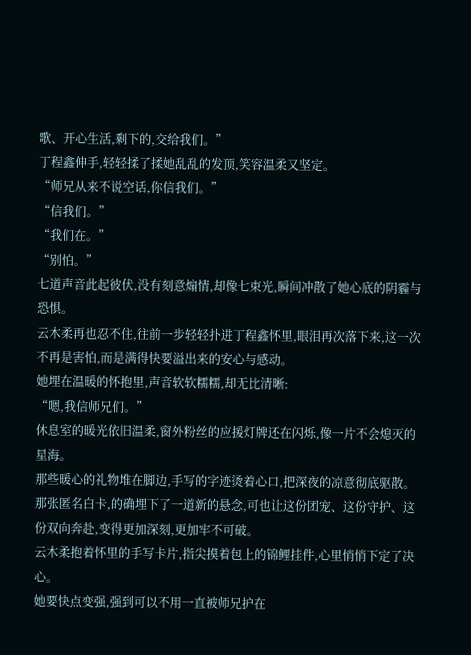歌、开心生活,剩下的,交给我们。”
丁程鑫伸手,轻轻揉了揉她乱乱的发顶,笑容温柔又坚定。
“师兄从来不说空话,你信我们。”
“信我们。”
“我们在。”
“别怕。”
七道声音此起彼伏,没有刻意煽情,却像七束光,瞬间冲散了她心底的阴霾与恐惧。
云木柔再也忍不住,往前一步轻轻扑进丁程鑫怀里,眼泪再次落下来,这一次不再是害怕,而是满得快要溢出来的安心与感动。
她埋在温暖的怀抱里,声音软软糯糯,却无比清晰:
“嗯,我信师兄们。”
休息室的暖光依旧温柔,窗外粉丝的应援灯牌还在闪烁,像一片不会熄灭的星海。
那些暖心的礼物堆在脚边,手写的字迹烫着心口,把深夜的凉意彻底驱散。
那张匿名白卡,的确埋下了一道新的悬念,可也让这份团宠、这份守护、这份双向奔赴,变得更加深刻,更加牢不可破。
云木柔抱着怀里的手写卡片,指尖摸着包上的锦鲤挂件,心里悄悄下定了决心。
她要快点变强,强到可以不用一直被师兄护在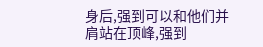身后,强到可以和他们并肩站在顶峰,强到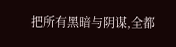把所有黑暗与阴谋,全都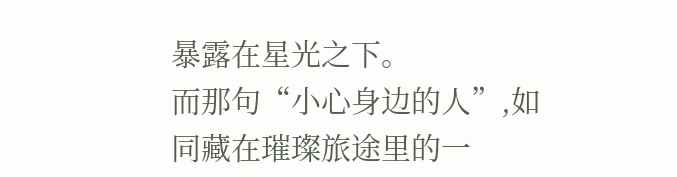暴露在星光之下。
而那句“小心身边的人”,如同藏在璀璨旅途里的一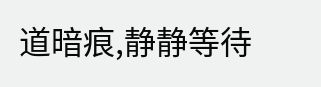道暗痕,静静等待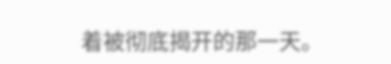着被彻底揭开的那一天。